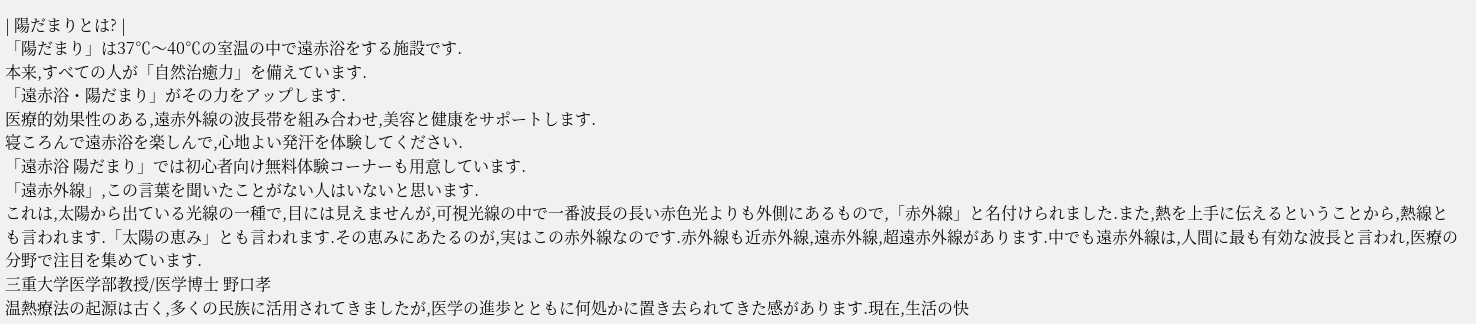| 陽だまりとは? |
「陽だまり」は37℃〜40℃の室温の中で遠赤浴をする施設です.
本来,すべての人が「自然治癒力」を備えています.
「遠赤浴・陽だまり」がその力をアップします.
医療的効果性のある,遠赤外線の波長帯を組み合わせ,美容と健康をサポートします.
寝ころんで遠赤浴を楽しんで,心地よい発汗を体験してください.
「遠赤浴 陽だまり」では初心者向け無料体験コーナーも用意しています.
「遠赤外線」,この言葉を聞いたことがない人はいないと思います.
これは,太陽から出ている光線の一種で,目には見えませんが,可視光線の中で一番波長の長い赤色光よりも外側にあるもので,「赤外線」と名付けられました.また,熱を上手に伝えるということから,熱線とも言われます.「太陽の恵み」とも言われます.その恵みにあたるのが,実はこの赤外線なのです.赤外線も近赤外線,遠赤外線,超遠赤外線があります.中でも遠赤外線は,人間に最も有効な波長と言われ,医療の分野で注目を集めています.
三重大学医学部教授/医学博士 野口孝
温熱療法の起源は古く,多くの民族に活用されてきましたが,医学の進歩とともに何処かに置き去られてきた感があります.現在,生活の快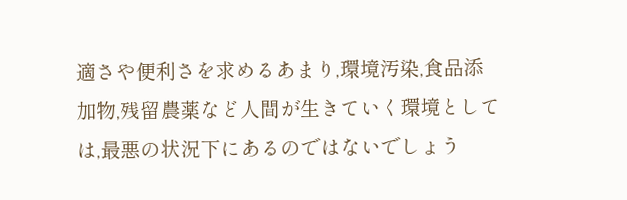適さや便利さを求めるあまり,環境汚染,食品添加物,残留農薬など人間が生きていく環境としては,最悪の状況下にあるのではないでしょう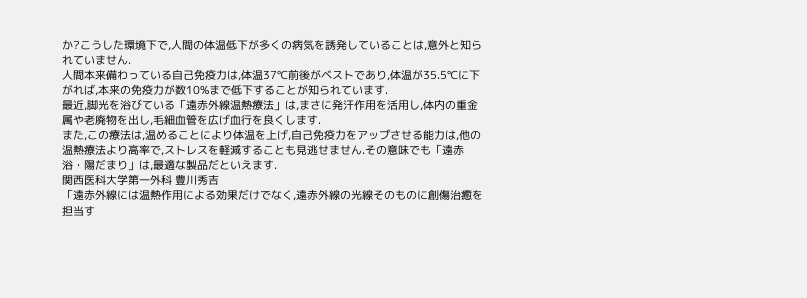か?こうした環境下で,人間の体温低下が多くの病気を誘発していることは,意外と知られていません.
人間本来備わっている自己免疫力は,体温37℃前後がベストであり,体温が35.5℃に下がれば,本来の免疫力が数10%まで低下することが知られています.
最近,脚光を浴びている「遠赤外線温熱療法」は,まさに発汗作用を活用し,体内の重金属や老廃物を出し,毛細血管を広げ血行を良くします.
また,この療法は,温めることにより体温を上げ,自己免疫力をアップさせる能力は,他の温熱療法より高率で,ストレスを軽減することも見逃せません.その意味でも「遠赤浴・陽だまり」は,最適な製品だといえます.
関西医科大学第一外科 豊川秀吉
「遠赤外線には温熱作用による効果だけでなく,遠赤外線の光線そのものに創傷治癒を担当す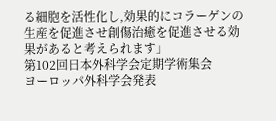る細胞を活性化し,効果的にコラーゲンの生産を促進させ創傷治癒を促進させる効果があると考えられます」
第102回日本外科学会定期学術集会
ヨーロッパ外科学会発表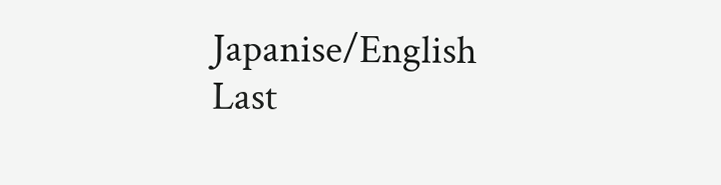Japanise/English
Last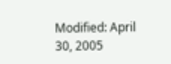Modified: April 30, 2005